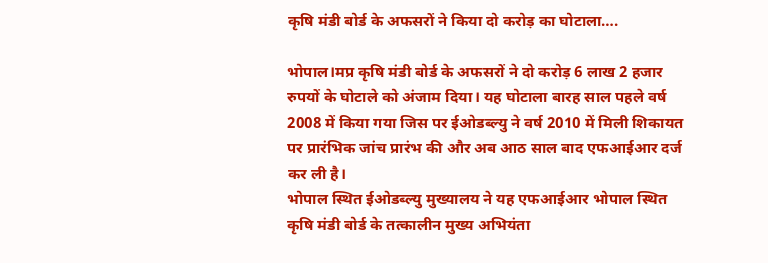कृषि मंडी बोर्ड के अफसरों ने किया दो करोड़ का घोटाला….

भोपाल।मप्र कृषि मंडी बोर्ड के अफसरों ने दो करोड़ 6 लाख 2 हजार रुपयों के घोटाले को अंजाम दिया। यह घोटाला बारह साल पहले वर्ष 2008 में किया गया जिस पर ईओडब्ल्यु ने वर्ष 2010 में मिली शिकायत पर प्रारंभिक जांच प्रारंभ की और अब आठ साल बाद एफआईआर दर्ज कर ली है।
भोपाल स्थित ईओडब्ल्यु मुख्यालय ने यह एफआईआर भोपाल स्थित कृषि मंडी बोर्ड के तत्कालीन मुख्य अभियंता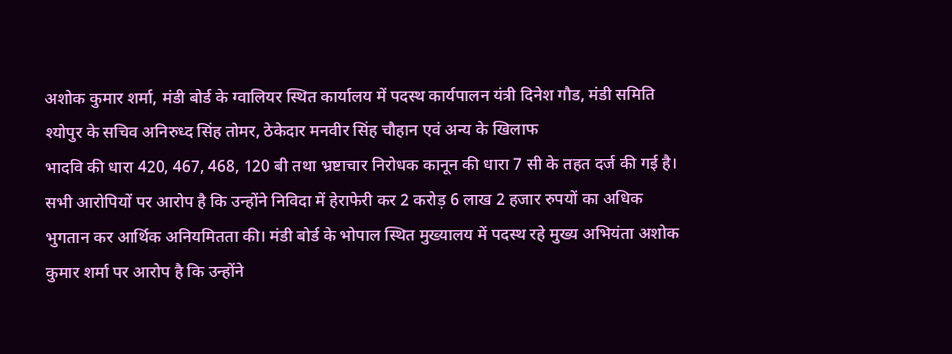अशोक कुमार शर्मा, मंडी बोर्ड के ग्वालियर स्थित कार्यालय में पदस्थ कार्यपालन यंत्री दिनेश गौड, मंडी समिति श्योपुर के सचिव अनिरुध्द सिंह तोमर, ठेकेदार मनवीर सिंह चौहान एवं अन्य के खिलाफ
भादवि की धारा 420, 467, 468, 120 बी तथा भ्रष्टाचार निरोधक कानून की धारा 7 सी के तहत दर्ज की गई है।
सभी आरोपियों पर आरोप है कि उन्होंने निविदा में हेराफेरी कर 2 करोड़ 6 लाख 2 हजार रुपयों का अधिक भुगतान कर आर्थिक अनियमितता की। मंडी बोर्ड के भोपाल स्थित मुख्यालय में पदस्थ रहे मुख्य अभियंता अशोक कुमार शर्मा पर आरोप है कि उन्होंने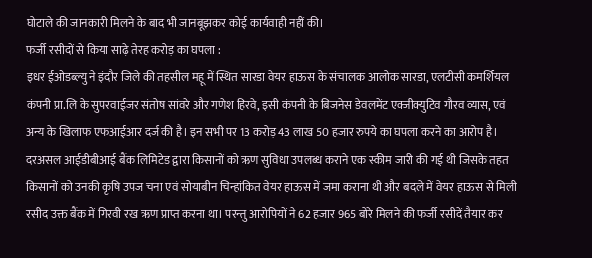घोटाले की जानकारी मिलने के बाद भी जानबूझकर कोई कार्यवाही नहीं की।
फर्जी रसीदों से किया साढ़े तेरह करोड़ का घपला :
इधर ईओडब्ल्यु ने इंदौर जिले की तहसील महू में स्थित सारडा वेयर हाऊस के संचालक आलोक सारडा, एलटीसी कमर्शियल कंपनी प्रा.लि के सुपरवाईजर संतोष सांवरे और गणेश हिरवे, इसी कंपनी के बिजनेस डेवलमेंट एक्जीक्युटिव गौरव व्यास, एवं अन्य के खिलाफ एफआईआर दर्ज की है। इन सभी पर 13 करोड़ 43 लाख 50 हजार रुपये का घपला करने का आरोप है। दरअसल आईडीबीआई बैंक लिमिटेड द्वारा किसानों को ऋण सुविधा उपलब्ध कराने एक स्कीम जारी की गई थी जिसके तहत किसानों को उनकी कृषि उपज चना एवं सोयाबीन चिन्हांकित वेयर हाऊस में जमा कराना थी और बदले में वेयर हाऊस से मिली रसीद उक्त बैंक में गिरवी रख ऋण प्राप्त करना था। परन्तु आरोपियों ने 62 हजार 965 बोरे मिलने की फर्जी रसीदें तैयार कर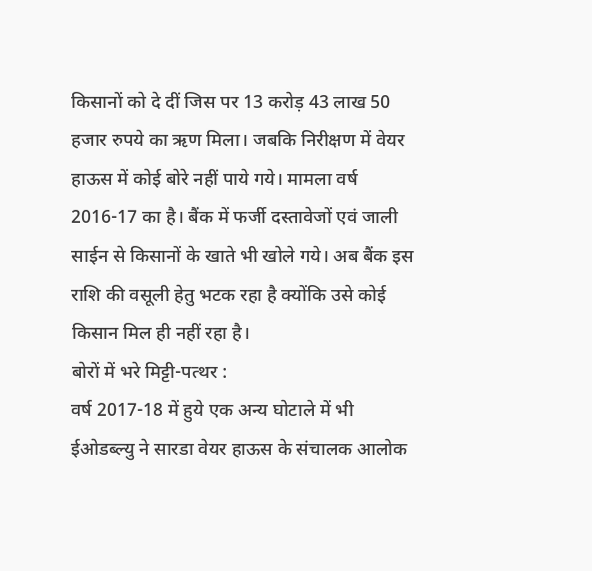किसानों को दे दीं जिस पर 13 करोड़ 43 लाख 50 हजार रुपये का ऋण मिला। जबकि निरीक्षण में वेयर हाऊस में कोई बोरे नहीं पाये गये। मामला वर्ष 2016-17 का है। बैंक में फर्जी दस्तावेजों एवं जाली साईन से किसानों के खाते भी खोले गये। अब बैंक इस राशि की वसूली हेतु भटक रहा है क्योंकि उसे कोई किसान मिल ही नहीं रहा है।
बोरों में भरे मिट्टी-पत्थर :
वर्ष 2017-18 में हुये एक अन्य घोटाले में भी ईओडब्ल्यु ने सारडा वेयर हाऊस के संचालक आलोक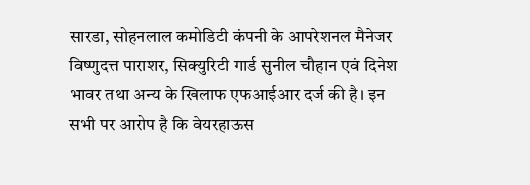सारडा, सोहनलाल कमोडिटी कंपनी के आपरेशनल मैनेजर विष्णुदत्त पाराशर, सिक्युरिटी गार्ड सुनील चौहान एवं दिनेश भावर तथा अन्य के खिलाफ एफआईआर दर्ज की है। इन सभी पर आरोप है कि वेयरहाऊस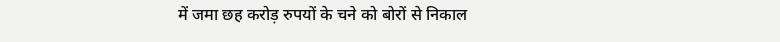में जमा छह करोड़ रुपयों के चने को बोरों से निकाल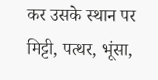कर उसके स्थान पर मिट्टी, पत्थर, भूंसा,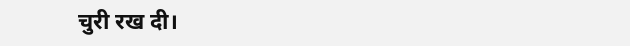चुरी रख दी।